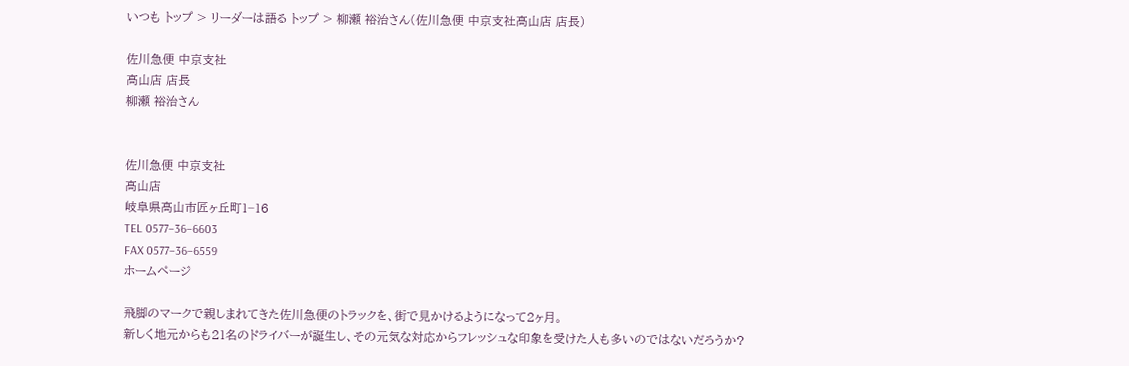いつも トップ > リーダーは語る トップ > 柳瀬 裕治さん(佐川急便 中京支社高山店 店長)

佐川急便 中京支社
高山店 店長
柳瀬 裕治さん


佐川急便 中京支社
高山店
岐阜県高山市匠ヶ丘町1−16
TEL 0577−36−6603
FAX 0577−36−6559
ホームページ

飛脚のマークで親しまれてきた佐川急便のトラックを、街で見かけるようになって2ヶ月。
新しく地元からも21名のドライバーが誕生し、その元気な対応からフレッシュな印象を受けた人も多いのではないだろうか?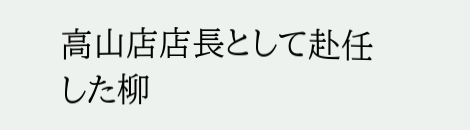高山店店長として赴任した柳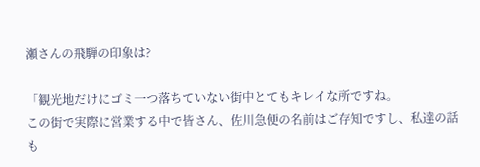瀬さんの飛騨の印象は?

「観光地だけにゴミ一つ落ちていない街中とてもキレイな所ですね。
この街で実際に営業する中で皆さん、佐川急便の名前はご存知ですし、私達の話も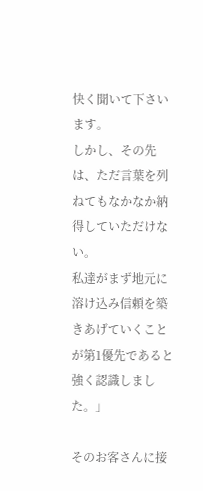快く聞いて下さいます。
しかし、その先は、ただ言葉を列ねてもなかなか納得していただけない。
私達がまず地元に溶け込み信頼を築きあげていくことが第1優先であると強く認識しました。」

そのお客さんに接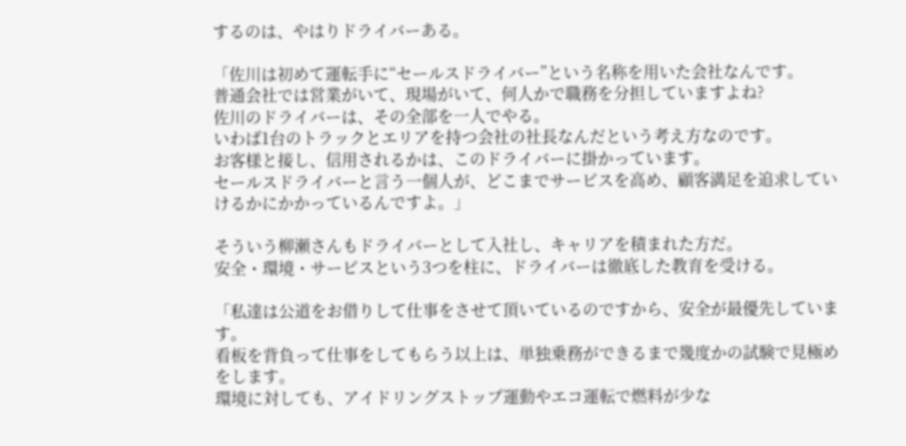するのは、やはりドライバーある。

「佐川は初めて運転手に“セールスドライバー”という名称を用いた会社なんです。
普通会社では営業がいて、現場がいて、何人かで職務を分担していますよね?
佐川のドライバーは、その全部を一人でやる。
いわば1台のトラックとエリアを持つ会社の社長なんだという考え方なのです。
お客様と接し、信用されるかは、このドライバーに掛かっています。
セールスドライバーと言う一個人が、どこまでサービスを高め、顧客満足を追求していけるかにかかっているんですよ。」

そういう柳瀬さんもドライバーとして入社し、キャリアを積まれた方だ。
安全・環境・サービスという3つを柱に、ドライバーは徹底した教育を受ける。

「私達は公道をお借りして仕事をさせて頂いているのですから、安全が最優先しています。
看板を背負って仕事をしてもらう以上は、単独乗務ができるまで幾度かの試験で見極めをします。
環境に対しても、アイドリングストップ運動やエコ運転で燃料が少な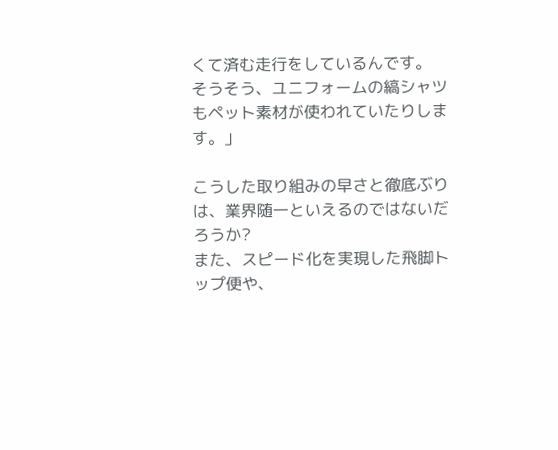くて済む走行をしているんです。
そうそう、ユニフォームの縞シャツもペット素材が使われていたりします。」

こうした取り組みの早さと徹底ぶりは、業界随一といえるのではないだろうか?
また、スピード化を実現した飛脚トップ便や、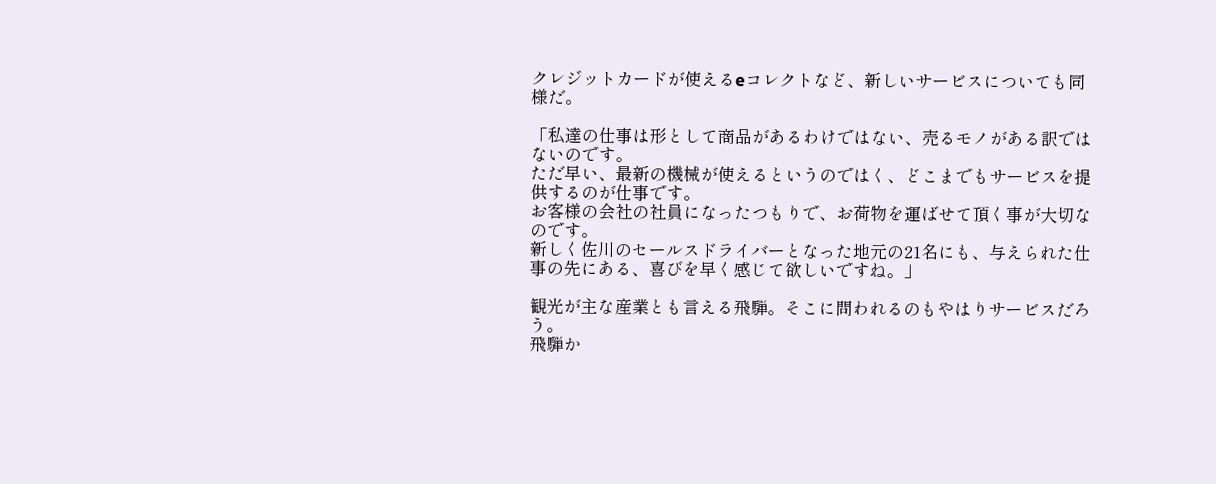クレジットカードが使えるeコレクトなど、新しいサービスについても同様だ。

「私達の仕事は形として商品があるわけではない、売るモノがある訳ではないのです。
ただ早い、最新の機械が使えるというのではく、どこまでもサービスを提供するのが仕事です。
お客様の会社の社員になったつもりで、お荷物を運ばせて頂く事が大切なのです。
新しく佐川のセールスドライバーとなった地元の21名にも、与えられた仕事の先にある、喜びを早く感じて欲しいですね。」

観光が主な産業とも言える飛騨。そこに問われるのもやはりサービスだろう。
飛騨か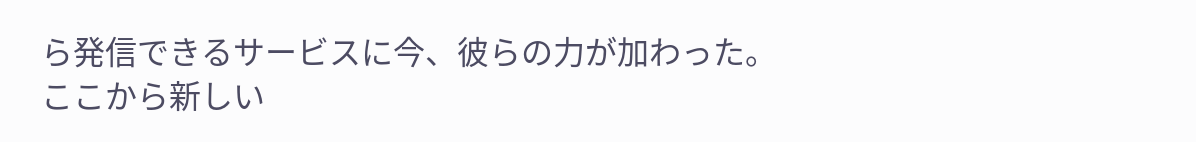ら発信できるサービスに今、彼らの力が加わった。
ここから新しい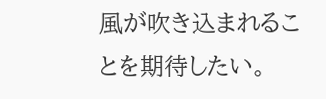風が吹き込まれることを期待したい。